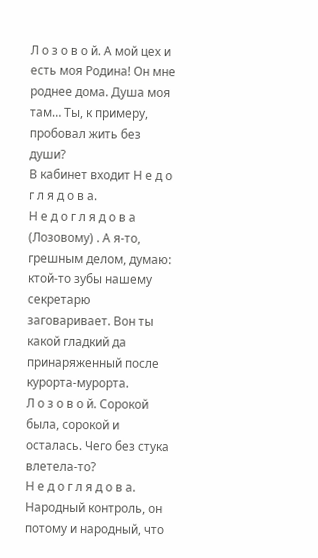Л о з о в о й. А мой цех и есть моя Родина! Он мне роднее дома. Душа моя там… Ты, к примеру, пробовал жить без души?
В кабинет входит Н е д о г л я д о в а.
Н е д о г л я д о в а (Лозовому) . А я-то, грешным делом, думаю: ктой-то зубы нашему секретарю заговаривает. Вон ты какой гладкий да принаряженный после курорта-мурорта.
Л о з о в о й. Сорокой была, сорокой и осталась. Чего без стука влетела-то?
Н е д о г л я д о в а. Народный контроль, он потому и народный, что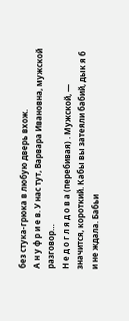без стука-грюка в любую дверь вхож.
А н у ф р и е в. У нас тут, Варвара Ивановна, мужской разговор…
Н е д о г л я д о в а (перебивая) . Мужской, — значится, короткий. Кабы вы затеяли бабий, дык я б и не ждала. Бабьи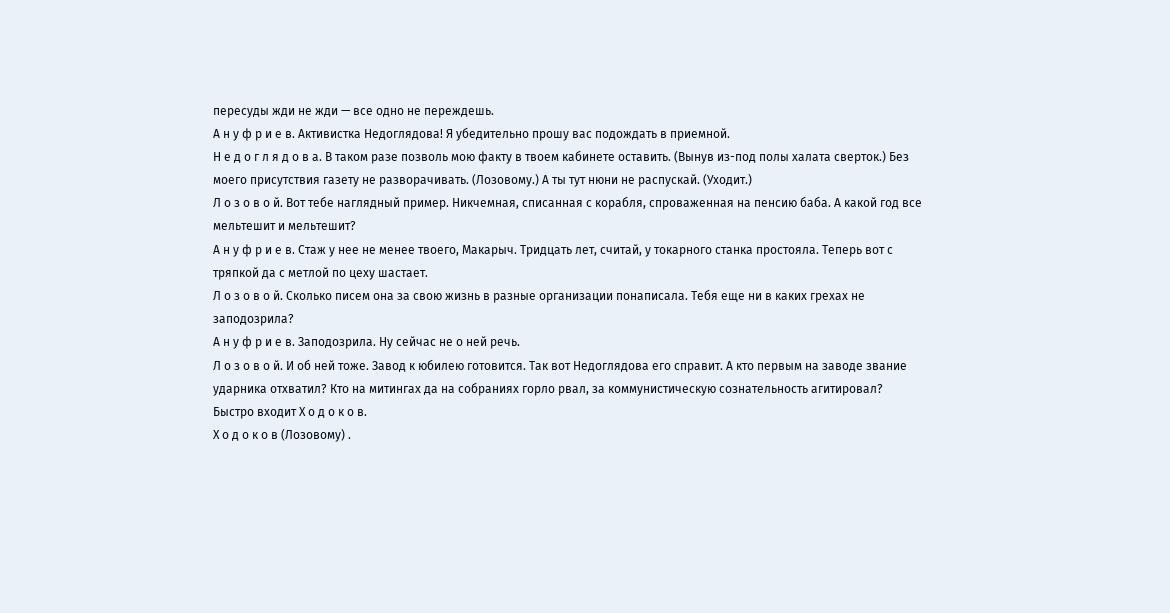пересуды жди не жди — все одно не переждешь.
А н у ф р и е в. Активистка Недоглядова! Я убедительно прошу вас подождать в приемной.
Н е д о г л я д о в а. В таком разе позволь мою факту в твоем кабинете оставить. (Вынув из-под полы халата сверток.) Без моего присутствия газету не разворачивать. (Лозовому.) А ты тут нюни не распускай. (Уходит.)
Л о з о в о й. Вот тебе наглядный пример. Никчемная, списанная с корабля, спроваженная на пенсию баба. А какой год все мельтешит и мельтешит?
А н у ф р и е в. Стаж у нее не менее твоего, Макарыч. Тридцать лет, считай, у токарного станка простояла. Теперь вот с тряпкой да с метлой по цеху шастает.
Л о з о в о й. Сколько писем она за свою жизнь в разные организации понаписала. Тебя еще ни в каких грехах не заподозрила?
А н у ф р и е в. Заподозрила. Ну сейчас не о ней речь.
Л о з о в о й. И об ней тоже. Завод к юбилею готовится. Так вот Недоглядова его справит. А кто первым на заводе звание ударника отхватил? Кто на митингах да на собраниях горло рвал, за коммунистическую сознательность агитировал?
Быстро входит Х о д о к о в.
Х о д о к о в (Лозовому) .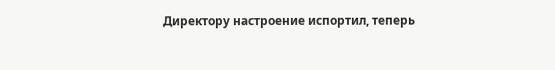Директору настроение испортил, теперь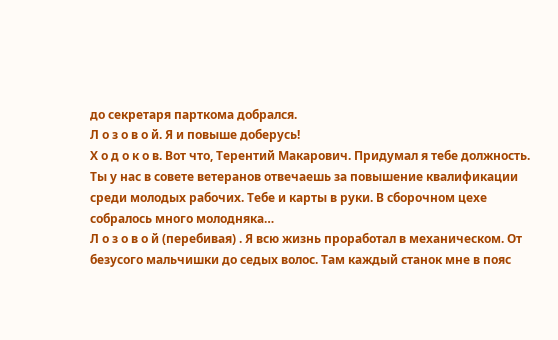до секретаря парткома добрался.
Л о з о в о й. Я и повыше доберусь!
Х о д о к о в. Вот что, Терентий Макарович. Придумал я тебе должность. Ты у нас в совете ветеранов отвечаешь за повышение квалификации среди молодых рабочих. Тебе и карты в руки. В сборочном цехе собралось много молодняка…
Л о з о в о й (перебивая) . Я всю жизнь проработал в механическом. От безусого мальчишки до седых волос. Там каждый станок мне в пояс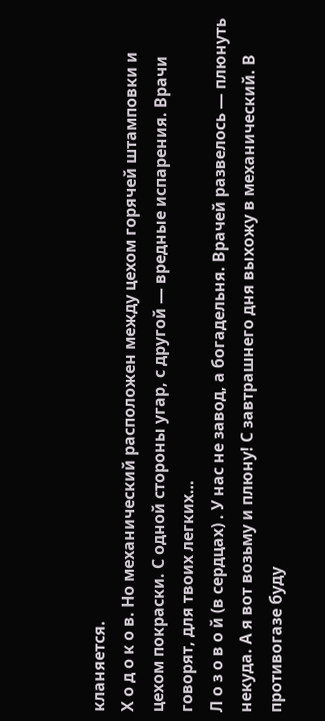кланяется.
Х о д о к о в. Но механический расположен между цехом горячей штамповки и цехом покраски. С одной стороны угар, с другой — вредные испарения. Врачи говорят, для твоих легких…
Л о з о в о й (в сердцах) . У нас не завод, а богадельня. Врачей развелось — плюнуть некуда. А я вот возьму и плюну! С завтрашнего дня выхожу в механический. В противогазе буду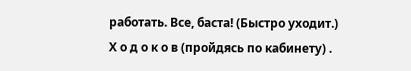работать. Все, баста! (Быстро уходит.)
Х о д о к о в (пройдясь по кабинету) .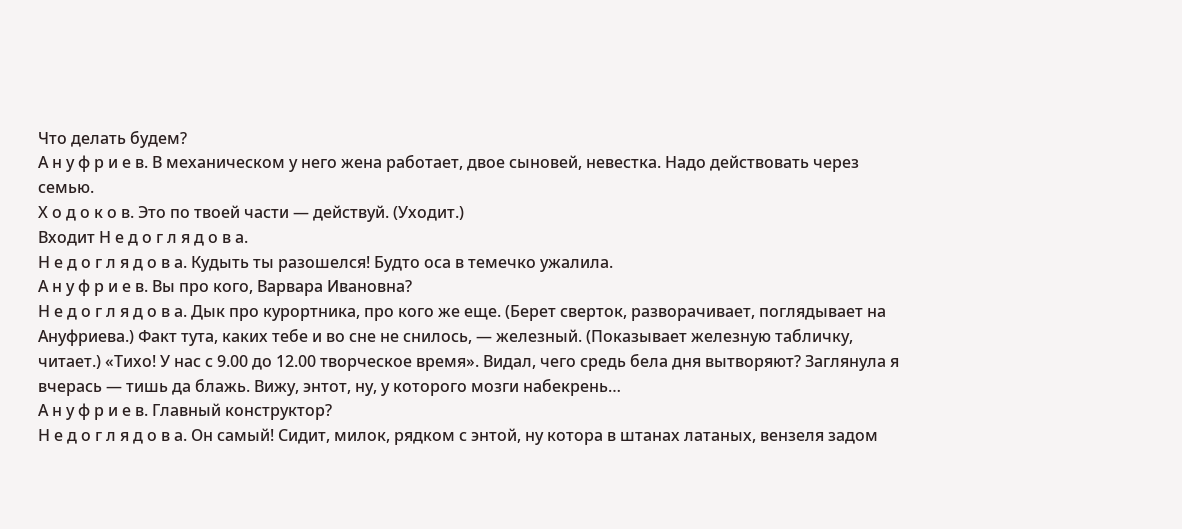Что делать будем?
А н у ф р и е в. В механическом у него жена работает, двое сыновей, невестка. Надо действовать через семью.
Х о д о к о в. Это по твоей части — действуй. (Уходит.)
Входит Н е д о г л я д о в а.
Н е д о г л я д о в а. Кудыть ты разошелся! Будто оса в темечко ужалила.
А н у ф р и е в. Вы про кого, Варвара Ивановна?
Н е д о г л я д о в а. Дык про курортника, про кого же еще. (Берет сверток, разворачивает, поглядывает на Ануфриева.) Факт тута, каких тебе и во сне не снилось, — железный. (Показывает железную табличку, читает.) «Тихо! У нас с 9.00 до 12.00 творческое время». Видал, чего средь бела дня вытворяют? Заглянула я вчерась — тишь да блажь. Вижу, энтот, ну, у которого мозги набекрень…
А н у ф р и е в. Главный конструктор?
Н е д о г л я д о в а. Он самый! Сидит, милок, рядком с энтой, ну котора в штанах латаных, вензеля задом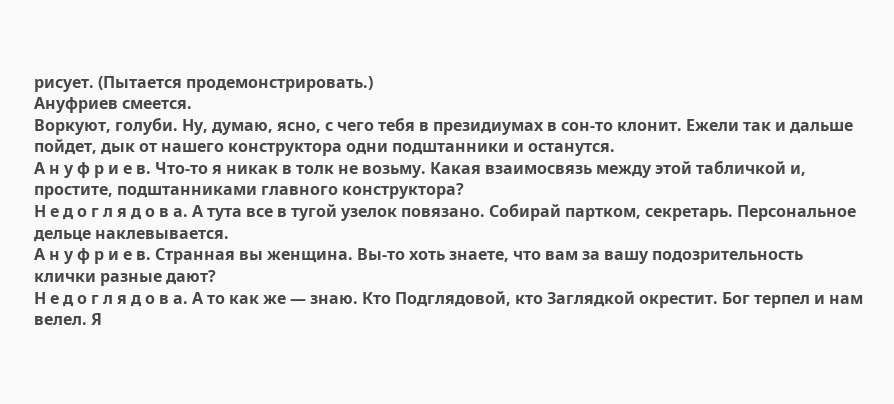рисует. (Пытается продемонстрировать.)
Ануфриев смеется.
Воркуют, голуби. Ну, думаю, ясно, с чего тебя в президиумах в сон-то клонит. Ежели так и дальше пойдет, дык от нашего конструктора одни подштанники и останутся.
А н у ф р и е в. Что-то я никак в толк не возьму. Какая взаимосвязь между этой табличкой и, простите, подштанниками главного конструктора?
Н е д о г л я д о в а. А тута все в тугой узелок повязано. Собирай партком, секретарь. Персональное дельце наклевывается.
А н у ф р и е в. Странная вы женщина. Вы-то хоть знаете, что вам за вашу подозрительность клички разные дают?
Н е д о г л я д о в а. А то как же — знаю. Кто Подглядовой, кто Заглядкой окрестит. Бог терпел и нам велел. Я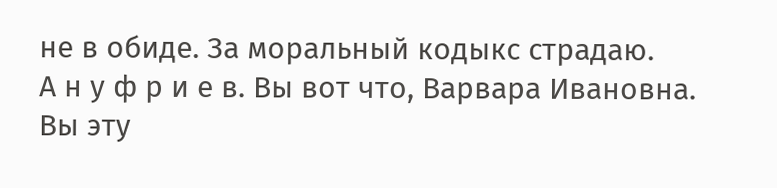не в обиде. За моральный кодыкс страдаю.
А н у ф р и е в. Вы вот что, Варвара Ивановна. Вы эту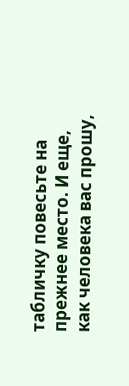табличку повесьте на прежнее место. И еще, как человека вас прошу,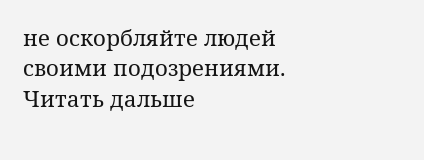не оскорбляйте людей своими подозрениями.
Читать дальше